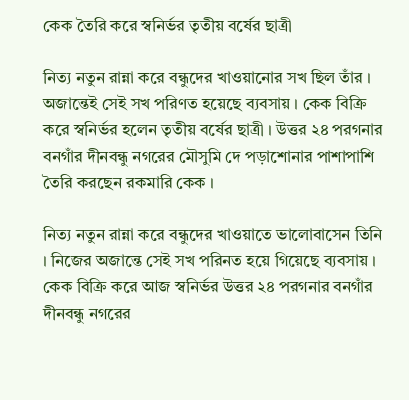কেক তৈরি করে স্বনির্ভর তৃতীয় বর্ষের ছাত্রী

নিত্য নতুন রান্না করে বন্ধুদের খাওয়ানোর সখ ছিল তাঁর । অজান্তেই সেই সখ পরিণত হয়েছে ব্যবসায় । কেক বিক্রি করে স্বনির্ভর হলেন তৃতীয় বর্ষের ছাত্রী । উত্তর ২৪ পরগনার বনগাঁর দীনবন্ধু নগরের মৌসুমি দে পড়াশোনার পাশাপাশি তৈরি করছেন রকমারি কেক ।

নিত্য নতুন রান্না করে বন্ধুদের খাওয়াতে ভালোবাসেন তিনি । নিজের অজান্তে সেই সখ পরিনত হয়ে গিয়েছে ব্যবসায় । কেক বিক্রি করে আজ স্বনির্ভর উত্তর ২৪ পরগনার বনগাঁর দীনবন্ধু নগরের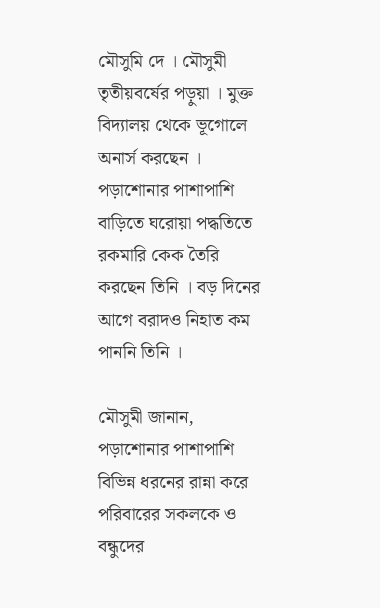মৌসুমি দে । মৌসুমী তৃতীয়বর্ষের পড়ুয়া । মুক্ত বিদ্যালয় থেকে ভূগোলে অনার্স করছেন । পড়াশোনার পাশাপাশি বাড়িতে ঘরোয়া পদ্ধতিতে রকমারি কেক তৈরি করছেন তিনি । বড় দিনের আগে বরাদও নিহাত কম পাননি তিনি ।

মৌসুমী জানান, পড়াশোনার পাশাপাশি বিভিন্ন ধরনের রান্না করে পরিবারের সকলকে ও বন্ধুদের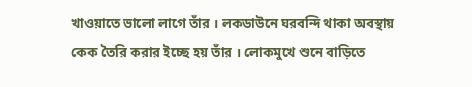খাওয়াতে ভালো লাগে তাঁর । লকডাউনে ঘরবন্দি থাকা অবস্থায় কেক তৈরি করার ইচ্ছে হয় তাঁর । লোকমুখে শুনে বাড়িতে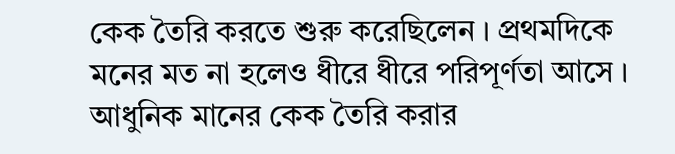কেক তৈরি করতে শুরু করেছিলেন । প্রথমদিকে মনের মত না হলেও ধীরে ধীরে পরিপূর্ণতা আসে । আধুনিক মানের কেক তৈরি করার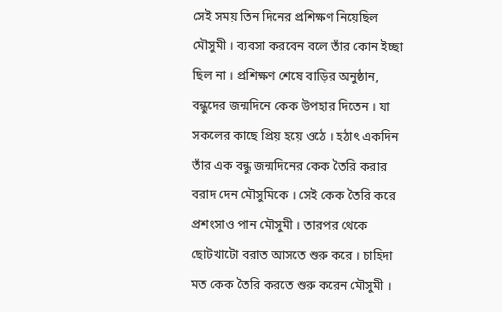সেই সময় তিন দিনের প্রশিক্ষণ নিয়েছিল মৌসুমী । ব্যবসা করবেন বলে তাঁর কোন ইচ্ছা ছিল না । প্রশিক্ষণ শেষে বাড়ির অনুষ্ঠান, বন্ধুদের জন্মদিনে কেক উপহার দিতেন । যা সকলের কাছে প্রিয় হয়ে ওঠে । হঠাৎ একদিন তাঁর এক বন্ধু জন্মদিনের কেক তৈরি করার বরাদ দেন মৌসুমিকে । সেই কেক তৈরি করে প্রশংসাও পান মৌসুমী । তারপর থেকে ছোটখাটো বরাত আসতে শুরু করে । চাহিদা মত কেক তৈরি করতে শুরু করেন মৌসুমী ।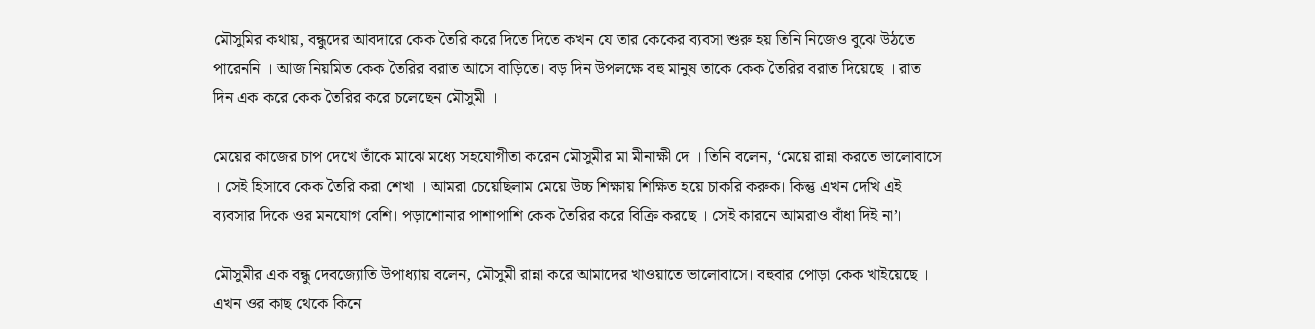মৌসুমির কথায়, বন্ধুদের আবদারে কেক তৈরি করে দিতে দিতে কখন যে তার কেকের ব্যবসা শুরু হয় তিনি নিজেও বুঝে উঠতে পারেননি । আজ নিয়মিত কেক তৈরির বরাত আসে বাড়িতে। বড় দিন উপলক্ষে বহু মানুষ তাকে কেক তৈরির বরাত দিয়েছে । রাত দিন এক করে কেক তৈরির করে চলেছেন মৌসুমী ।

মেয়ের কাজের চাপ দেখে তাঁকে মাঝে মধ্যে সহযোগীতা করেন মৌসুমীর মা মীনাক্ষী দে । তিনি বলেন, ‘মেয়ে রান্না করতে ভালোবাসে । সেই হিসাবে কেক তৈরি করা শেখা । আমরা চেয়েছিলাম মেয়ে উচ্চ শিক্ষায় শিক্ষিত হয়ে চাকরি করুক। কিন্তু এখন দেখি এই ব্যবসার দিকে ওর মনযোগ বেশি। পড়াশোনার পাশাপাশি কেক তৈরির করে বিক্রি করছে । সেই কারনে আমরাও বাঁধা দিই না’।

মৌসুমীর এক বন্ধু দেবজ্যোতি উপাধ্যায় বলেন, মৌসুমী রান্না করে আমাদের খাওয়াতে ভালোবাসে। বহুবার পোড়া কেক খাইয়েছে । এখন ওর কাছ থেকে কিনে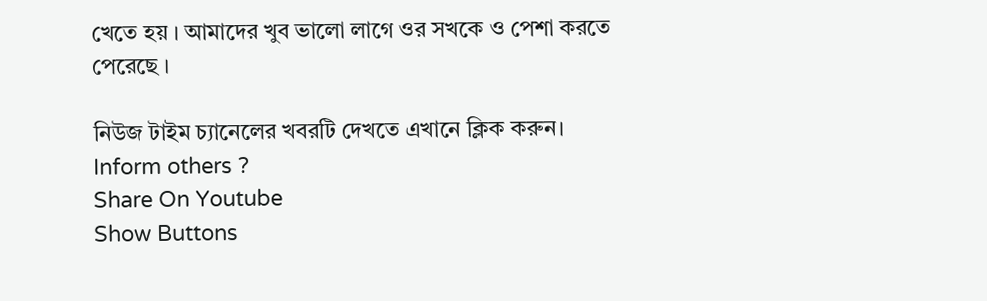খেতে হয় । আমাদের খুব ভালো লাগে ওর সখকে ও পেশা করতে পেরেছে ।

নিউজ টাইম চ্যানেলের খবরটি দেখতে এখানে ক্লিক করুন।
Inform others ?
Share On Youtube
Show Buttons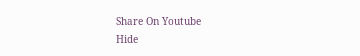Share On Youtube
Hide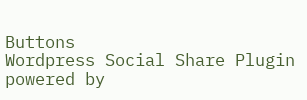Buttons
Wordpress Social Share Plugin powered by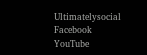Ultimatelysocial
Facebook
YouTube